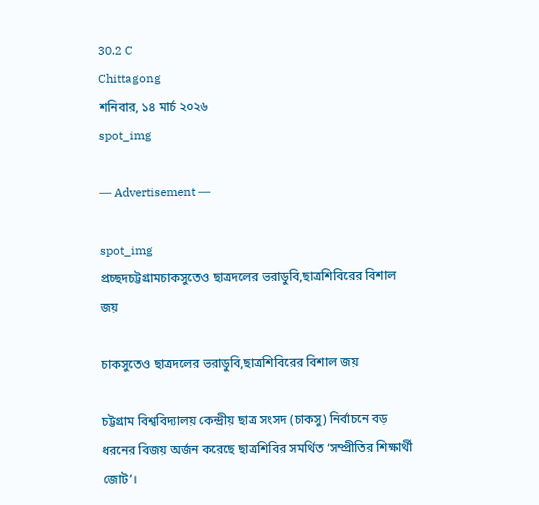30.2 C
Chittagong
শনিবার, ১৪ মার্চ ২০২৬
spot_img

― Advertisement ―

spot_img
প্রচ্ছদচট্টগ্রামচাকসুতেও ছাত্রদলের ভরাডুবি,ছাত্রশিবিরের বিশাল জয়

চাকসুতেও ছাত্রদলের ভরাডুবি,ছাত্রশিবিরের বিশাল জয়

চট্টগ্রাম বিশ্ববিদ্যালয় কেন্দ্রীয় ছাত্র সংসদ (চাকসু) নির্বাচনে বড় ধরনের বিজয় অর্জন করেছে ছাত্রশিবির সমর্থিত ‘সম্প্রীতির শিক্ষার্থী জোট’।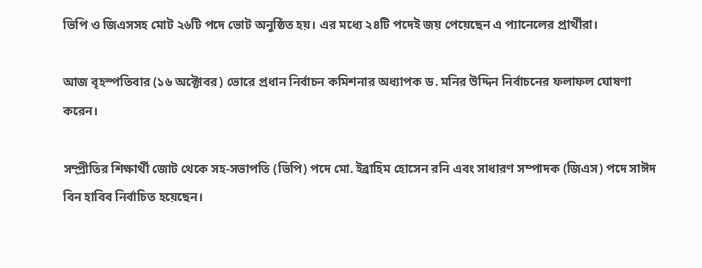ভিপি ও জিএসসহ মোট ২৬টি পদে ভোট অনুষ্ঠিত হয়। এর মধ্যে ২৪টি পদেই জয় পেয়েছেন এ প্যানেলের প্রার্থীরা।

আজ বৃহস্পতিবার (১৬ অক্টোবর) ভোরে প্রধান নির্বাচন কমিশনার অধ্যাপক ড. মনির উদ্দিন নির্বাচনের ফলাফল ঘোষণা করেন।

সম্প্রীতির শিক্ষার্থী জোট থেকে সহ-সভাপতি (ভিপি) পদে মো. ইব্রাহিম হোসেন রনি এবং সাধারণ সম্পাদক (জিএস) পদে সাঈদ বিন হাবিব নির্বাচিত হয়েছেন।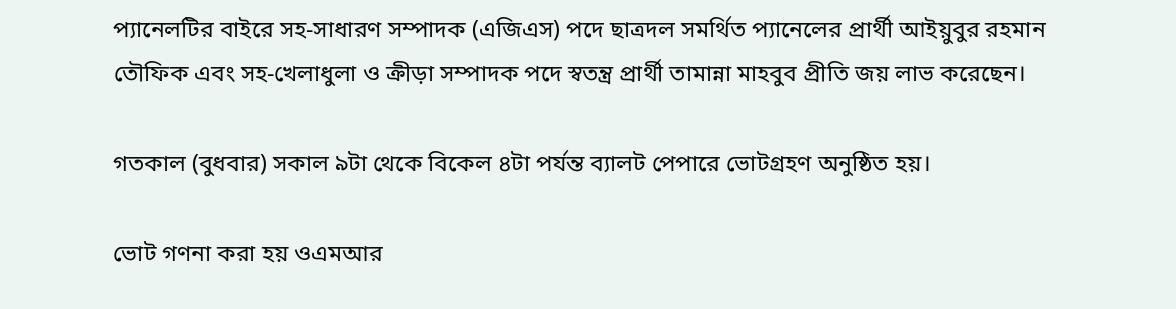প্যানেলটির বাইরে সহ-সাধারণ সম্পাদক (এজিএস) পদে ছাত্রদল সমর্থিত প্যানেলের প্রার্থী আইয়ুবুর রহমান তৌফিক এবং সহ-খেলাধুলা ও ক্রীড়া সম্পাদক পদে স্বতন্ত্র প্রার্থী তামান্না মাহবুব প্রীতি জয় লাভ করেছেন।

গতকাল (বুধবার) সকাল ৯টা থেকে বিকেল ৪টা পর্যন্ত ব্যালট পেপারে ভোটগ্রহণ অনুষ্ঠিত হয়।

ভোট গণনা করা হয় ওএমআর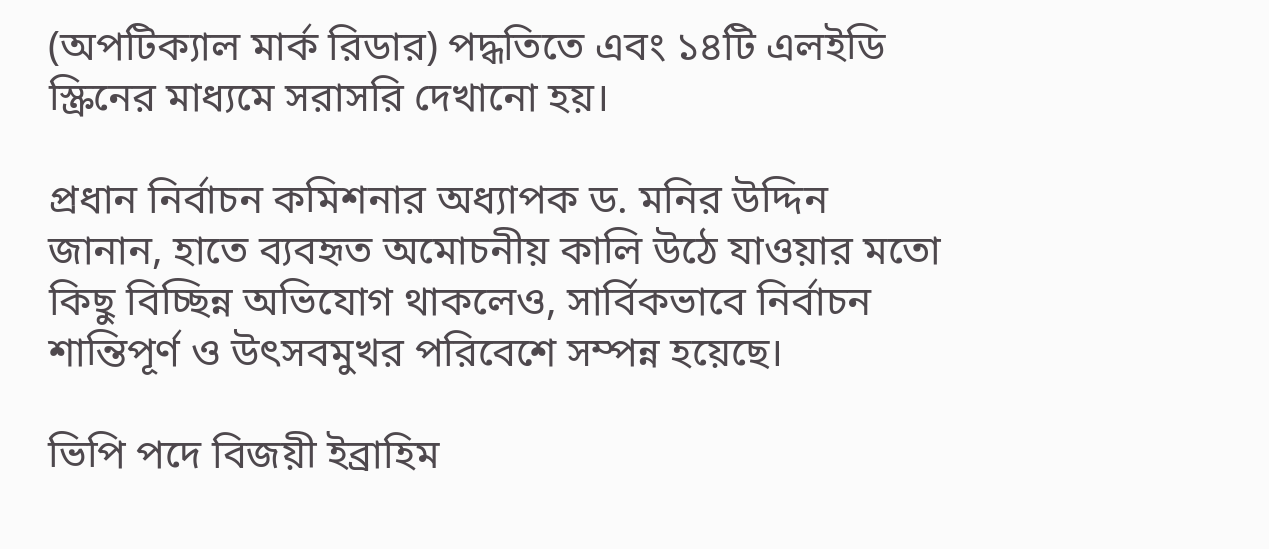(অপটিক্যাল মার্ক রিডার) পদ্ধতিতে এবং ১৪টি এলইডি স্ক্রিনের মাধ্যমে সরাসরি দেখানো হয়।

প্রধান নির্বাচন কমিশনার অধ্যাপক ড. মনির উদ্দিন জানান, হাতে ব্যবহৃত অমোচনীয় কালি উঠে যাওয়ার মতো কিছু বিচ্ছিন্ন অভিযোগ থাকলেও, সার্বিকভাবে নির্বাচন শান্তিপূর্ণ ও উৎসবমুখর পরিবেশে সম্পন্ন হয়েছে।

ভিপি পদে বিজয়ী ইব্রাহিম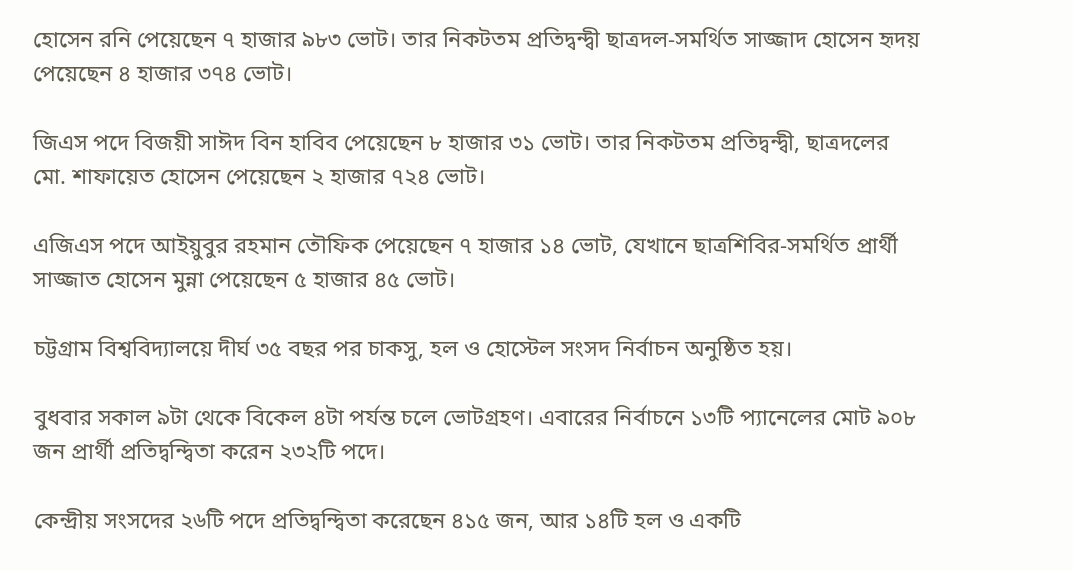হোসেন রনি পেয়েছেন ৭ হাজার ৯৮৩ ভোট। তার নিকটতম প্রতিদ্বন্দ্বী ছাত্রদল-সমর্থিত সাজ্জাদ হোসেন হৃদয় পেয়েছেন ৪ হাজার ৩৭৪ ভোট।

জিএস পদে বিজয়ী সাঈদ বিন হাবিব পেয়েছেন ৮ হাজার ৩১ ভোট। তার নিকটতম প্রতিদ্বন্দ্বী, ছাত্রদলের মো. শাফায়েত হোসেন পেয়েছেন ২ হাজার ৭২৪ ভোট।

এজিএস পদে আইয়ুবুর রহমান তৌফিক পেয়েছেন ৭ হাজার ১৪ ভোট, যেখানে ছাত্রশিবির-সমর্থিত প্রার্থী সাজ্জাত হোসেন মুন্না পেয়েছেন ৫ হাজার ৪৫ ভোট।

চট্টগ্রাম বিশ্ববিদ্যালয়ে দীর্ঘ ৩৫ বছর পর চাকসু, হল ও হোস্টেল সংসদ নির্বাচন অনুষ্ঠিত হয়।

বুধবার সকাল ৯টা থেকে বিকেল ৪টা পর্যন্ত চলে ভোটগ্রহণ। এবারের নির্বাচনে ১৩টি প্যানেলের মোট ৯০৮ জন প্রার্থী প্রতিদ্বন্দ্বিতা করেন ২৩২টি পদে।

কেন্দ্রীয় সংসদের ২৬টি পদে প্রতিদ্বন্দ্বিতা করেছেন ৪১৫ জন, আর ১৪টি হল ও একটি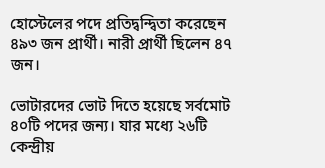হোস্টেলের পদে প্রতিদ্বন্দ্বিতা করেছেন ৪৯৩ জন প্রার্থী। নারী প্রার্থী ছিলেন ৪৭ জন।

ভোটারদের ভোট দিতে হয়েছে সর্বমোট ৪০টি পদের জন্য। যার মধ্যে ২৬টি কেন্দ্রীয়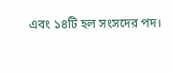এবং ১৪টি হল সংসদের পদ।